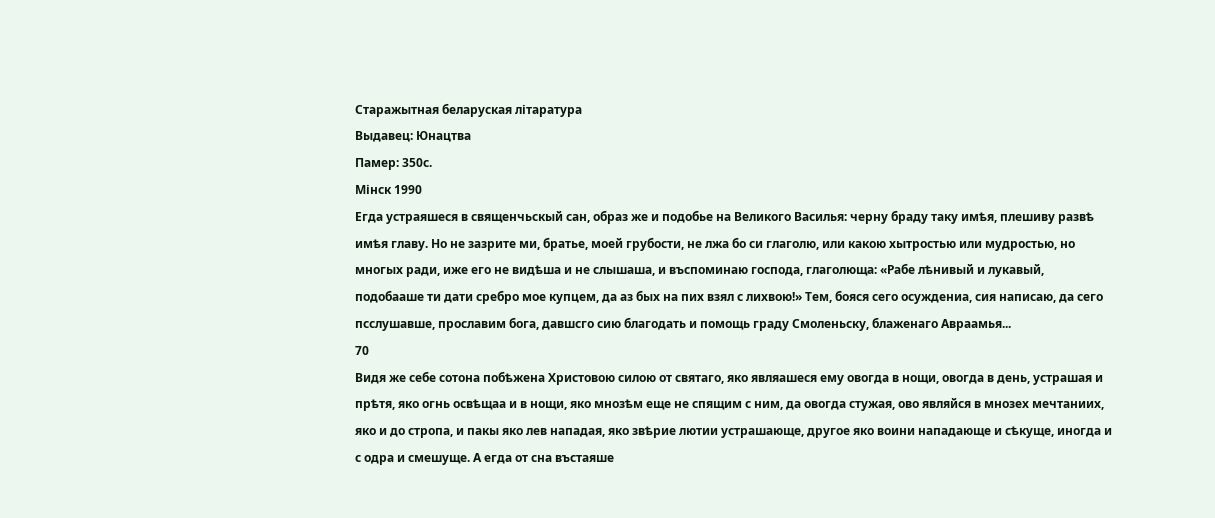Старажытная беларуская літаратура
Выдавец: Юнацтва
Памер: 350с.
Мінск 1990
Егда устраяшеся в священчьскый сан, образ же и подобье на Великого Василья: черну браду таку имѣя, плешиву развѣ имѣя главу. Но не зазрите ми, братье, моей грубости, не лжа бо си глаголю, или какою хытростью или мудростью, но многых ради, иже его не видѣша и не слышаша, и въспоминаю господа, глаголюща: «Рабе лѣнивый и лукавый, подобааше ти дати сребро мое купцем, да аз бых на пих взял с лихвою!» Тем, бояся сего осуждениа, сия написаю, да сего псслушавше, прославим бога, давшсго сию благодать и помощь граду Смоленьску, блаженаго Авраамья...
70
Видя же себе сотона побѣжена Христовою силою от святаго, яко являашеся ему овогда в нощи, овогда в день, устрашая и прѣтя, яко огнь освѣщаа и в нощи, яко мнозѣм еще не спящим с ним, да овогда стужая, ово являйся в мнозех мечтаниих, яко и до стропа, и пакы яко лев нападая, яко звѣрие лютии устрашающе, другое яко воини нападающе и сѣкуще, иногда и с одра и смешуще. А егда от сна въстаяше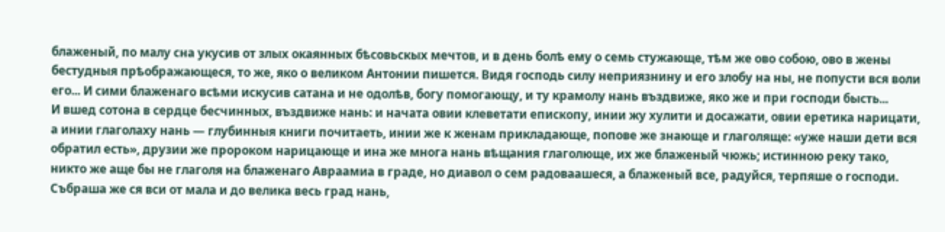блаженый, по малу сна укусив от злых окаянных бѣсовьскых мечтов, и в день болѣ ему о семь стужающе, тѣм же ово собою, ово в жены бестудныя прѣображающеся, то же, яко о великом Антонии пишется. Видя господь силу неприязнину и его злобу на ны, не попусти вся воли его... И сими блаженаго всѣми искусив сатана и не одолѣв, богу помогающу, и ту крамолу нань въздвиже, яко же и при господи бысть...
И вшед сотона в сердце бесчинных, въздвиже нань: и начата овии клеветати епископу, инии жу хулити и досажати, овии еретика нарицати, а инии глаголаху нань — глубинныя книги почитаеть, инии же к женам прикладающе, попове же знающе и глаголяще: «уже наши дети вся обратил есть», друзии же пророком нарицающе и ина же многа нань вѣщания глаголюще, их же блаженый чюжь; истинною реку тако, никто же аще бы не глаголя на блаженаго Авраамиа в граде, но диавол о сем радоваашеся, а блаженый все, радуйся, терпяше о господи. Събраша же ся вси от мала и до велика весь град нань,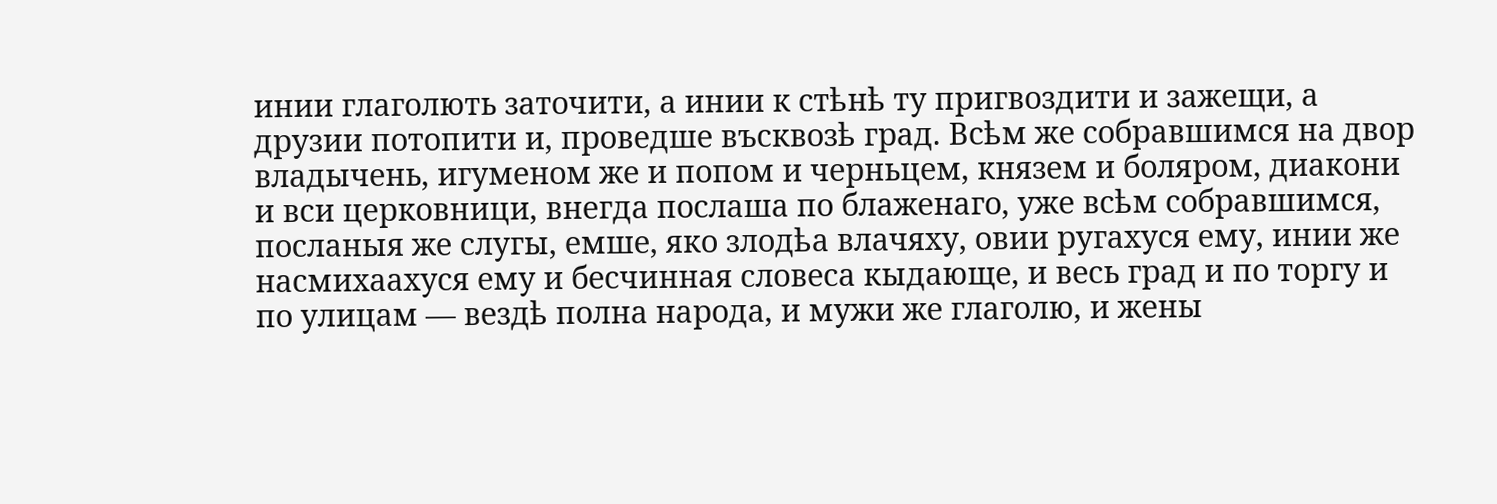инии глаголють заточити, а инии к стѣнѣ ту пригвоздити и зажещи, а друзии потопити и, проведше въсквозѣ град. Всѣм же собравшимся на двор владычень, игуменом же и попом и черньцем, князем и боляром, диакони и вси церковници, внегда послаша по блаженаго, уже всѣм собравшимся, посланыя же слугы, емше, яко злодѣа влачяху, овии ругахуся ему, инии же насмихаахуся ему и бесчинная словеса кыдающе, и весь град и по торгу и по улицам — вездѣ полна народа, и мужи же глаголю, и жены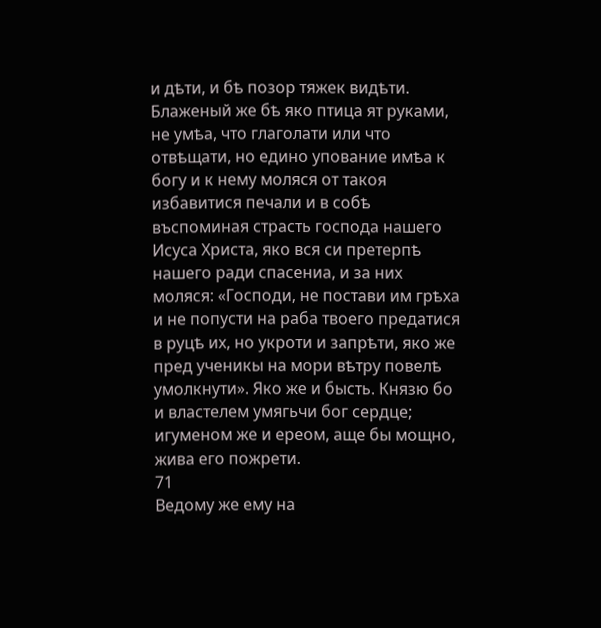и дѣти, и бѣ позор тяжек видѣти. Блаженый же бѣ яко птица ят руками, не умѣа, что глаголати или что отвѣщати, но едино упование имѣа к богу и к нему моляся от такоя избавитися печали и в собѣ въспоминая страсть господа нашего Исуса Христа, яко вся си претерпѣ нашего ради спасениа, и за них моляся: «Господи, не постави им грѣха и не попусти на раба твоего предатися в руцѣ их, но укроти и запрѣти, яко же пред ученикы на мори вѣтру повелѣ умолкнути». Яко же и бысть. Князю бо и властелем умягьчи бог сердце; игуменом же и ереом, аще бы мощно, жива его пожрети.
71
Ведому же ему на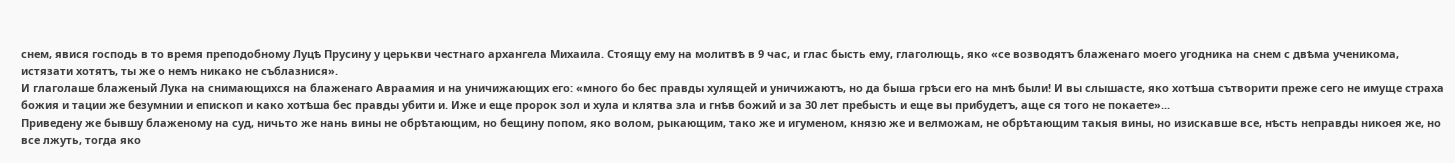снем, явися господь в то время преподобному Луцѣ Прусину у церькви честнаго архангела Михаила. Стоящу ему на молитвѣ в 9 час, и глас бысть ему, глаголющь, яко «се возводятъ блаженаго моего угодника на снем с двѣма ученикома, истязати хотятъ, ты же о немъ никако не съблазнися».
И глаголаше блаженый Лука на снимающихся на блаженаго Авраамия и на уничижающих его: «много бо бес правды хулящей и уничижаютъ, но да быша грѣси его на мнѣ были! И вы слышасте, яко хотѣша сътворити преже сего не имуще страха божия и тации же безумнии и епископ и како хотѣша бес правды убити и. Иже и еще пророк зол и хула и клятва зла и гнѣв божий и за 30 лет пребысть и еще вы прибудетъ, аще ся того не покаете»...
Приведену же бывшу блаженому на суд, ничьто же нань вины не обрѣтающим, но бещину попом, яко волом, рыкающим, тако же и игуменом, князю же и велможам, не обрѣтающим такыя вины, но изискавше все, нѣсть неправды никоея же, но все лжуть, тогда яко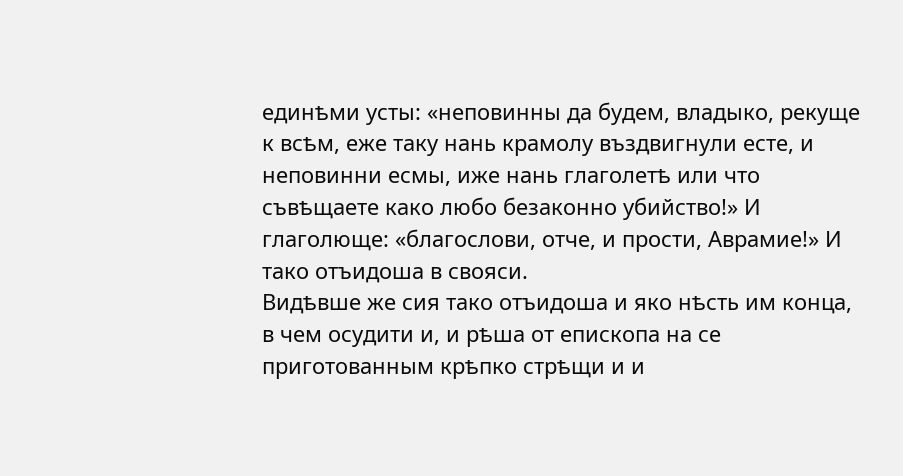единѣми усты: «неповинны да будем, владыко, рекуще к всѣм, еже таку нань крамолу въздвигнули есте, и неповинни есмы, иже нань глаголетѣ или что съвѣщаете како любо безаконно убийство!» И глаголюще: «благослови, отче, и прости, Аврамие!» И тако отъидоша в свояси.
Видѣвше же сия тако отъидоша и яко нѣсть им конца, в чем осудити и, и рѣша от епископа на се приготованным крѣпко стрѣщи и и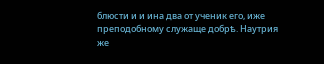блюсти и и ина два от ученик его, иже преподобному служаще добрѣ. Наутрия же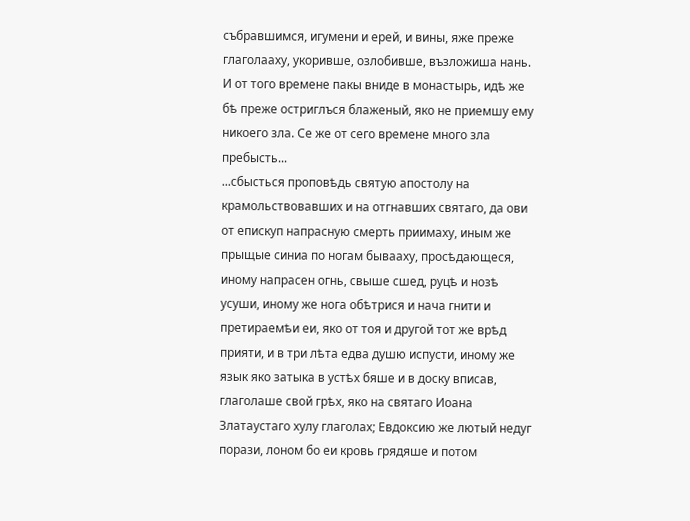събравшимся, игумени и ерей, и вины, яже преже глаголааху, укоривше, озлобивше, възложиша нань. И от того времене пакы вниде в монастырь, идѣ же бѣ преже остриглъся блаженый, яко не приемшу ему никоего зла. Се же от сего времене много зла пребысть...
...сбысться проповѣдь святую апостолу на крамольствовавших и на отгнавших святаго, да ови от епискуп напрасную смерть приимаху, иным же прыщые синиа по ногам бывааху, просѣдающеся, иному напрасен огнь, свыше сшед, руцѣ и нозѣ усуши, иному же нога обѣтрися и нача гнити и претираемѣи еи, яко от тоя и другой тот же врѣд прияти, и в три лѣта едва душю испусти, иному же язык яко затыка в устѣх бяше и в доску вписав, глаголаше свой грѣх, яко на святаго Иоана Златаустаго хулу глаголах; Евдоксию же лютый недуг порази, лоном бо еи кровь грядяше и потом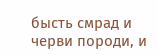бысть смрад и черви породи, и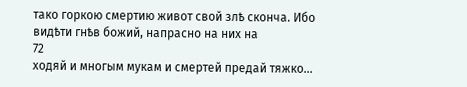тако горкою смертию живот свой злѣ сконча. Ибо видѣти гнѣв божий, напрасно на них на
72
ходяй и многым мукам и смертей предай тяжко...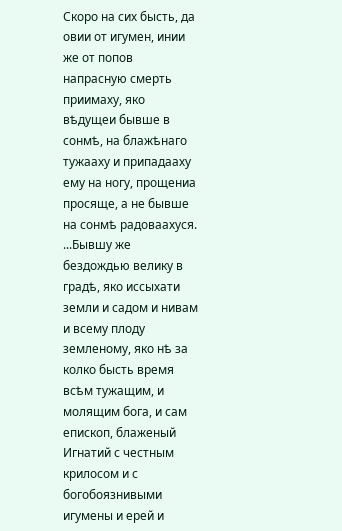Скоро на сих бысть, да овии от игумен, инии же от попов напрасную смерть приимаху, яко вѣдущеи бывше в сонмѣ, на блажѣнаго тужааху и припадааху ему на ногу, прощениа просяще, а не бывше на сонмѣ радоваахуся. ...Бывшу же бездождью велику в градѣ, яко иссыхати земли и садом и нивам и всему плоду земленому, яко нѣ за колко бысть время всѣм тужащим, и молящим бога, и сам епископ, блаженый Игнатий с честным крилосом и с богобоязнивыми игумены и ерей и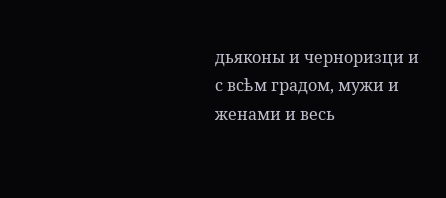дьяконы и черноризци и с всѣм градом, мужи и женами и весь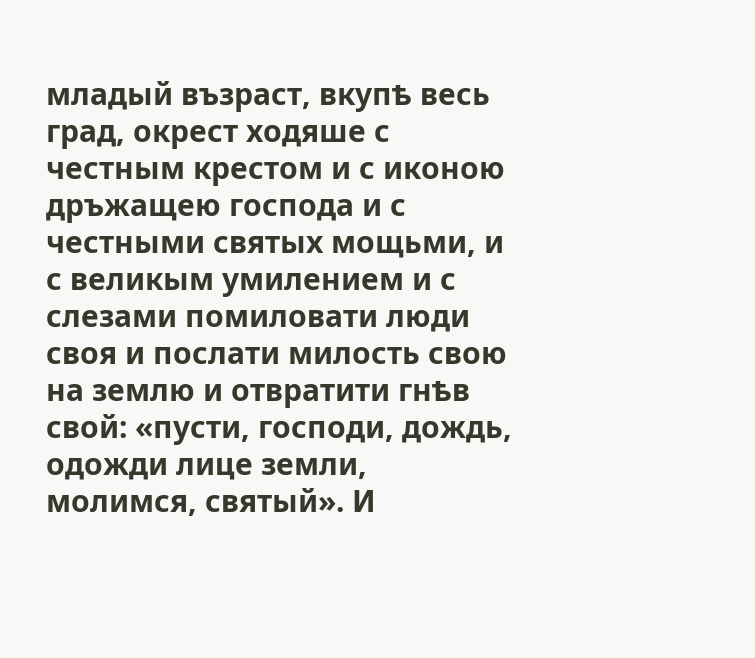младый възраст, вкупѣ весь град, окрест ходяше с честным крестом и с иконою дръжащею господа и с честными святых мощьми, и с великым умилением и с слезами помиловати люди своя и послати милость свою на землю и отвратити гнѣв свой: «пусти, господи, дождь, одожди лице земли, молимся, святый». И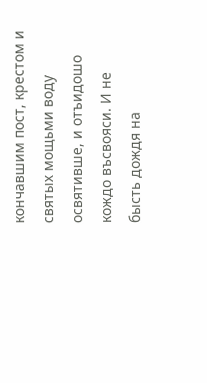кончавшим пост, крестом и святых мощьми воду освятивше, и отъидошо кождо въсвояси. И не бысть дождя на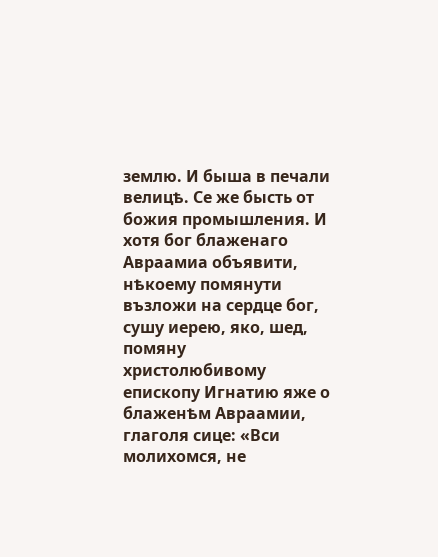землю. И быша в печали велицѣ. Се же бысть от божия промышления. И хотя бог блаженаго Авраамиа объявити, нѣкоему помянути възложи на сердце бог, сушу иерею, яко, шед, помяну христолюбивому епископу Игнатию яже о блаженѣм Авраамии, глаголя сице: «Вси молихомся, не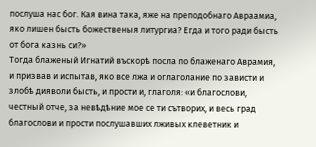послуша нас бог. Кая вина така, яже на преподобнаго Авраамиа, яко лишен бысть божественыя литургиа? Егда и того ради бысть от бога казнь си?»
Тогда блаженый Игнатий въскорѣ посла по блаженаго Аврамия, и призвав и испытав, яко все лжа и оглаголание по зависти и злобѣ дияволи бысть, и прости и, глаголя: «и благослови, честный отче, за невѣдѣние мое се ти сътворих, и весь град благослови и прости послушавших лживых клеветник и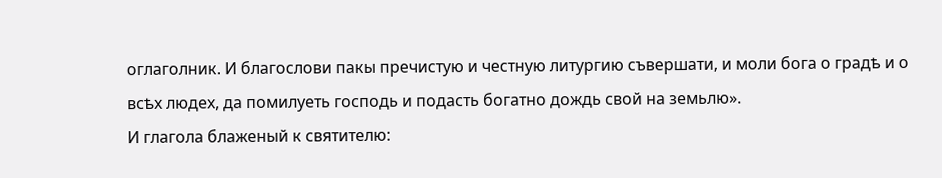оглаголник. И благослови пакы пречистую и честную литургию съвершати, и моли бога о градѣ и о всѣх людех, да помилуеть господь и подасть богатно дождь свой на земьлю».
И глагола блаженый к святителю: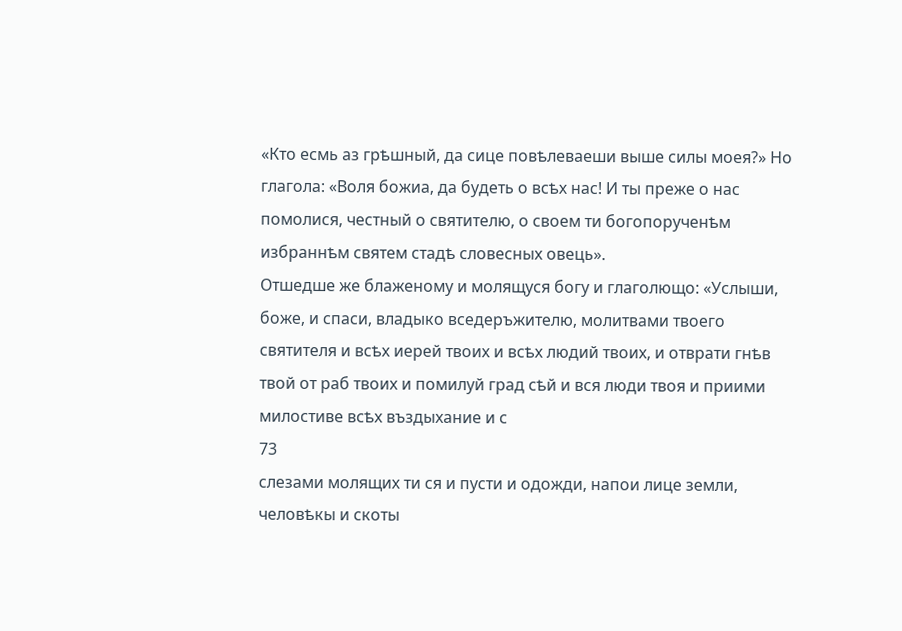«Кто есмь аз грѣшный, да сице повѣлеваеши выше силы моея?» Но глагола: «Воля божиа, да будеть о всѣх нас! И ты преже о нас помолися, честный о святителю, о своем ти богопорученѣм избраннѣм святем стадѣ словесных овець».
Отшедше же блаженому и молящуся богу и глаголющо: «Услыши, боже, и спаси, владыко вседеръжителю, молитвами твоего святителя и всѣх иерей твоих и всѣх людий твоих, и отврати гнѣв твой от раб твоих и помилуй град сѣй и вся люди твоя и приими милостиве всѣх въздыхание и с
73
слезами молящих ти ся и пусти и одожди, напои лице земли, человѣкы и скоты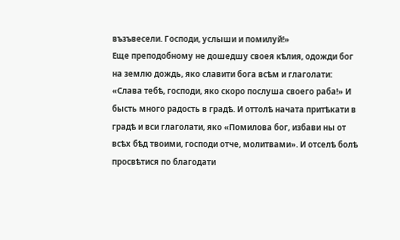възъвесели. Господи, услыши и помилуй!»
Еще преподобному не дошедшу своея кѣлия, одожди бог на землю дождь, яко славити бога всѣм и глаголати: «Слава тебѣ, господи, яко скоро послуша своего раба!» И бысть много радость в градѣ. И оттолѣ начата притѣкати в градѣ и вси глаголати, яко «Помилова бог, избави ны от всѣх бѣд твоими, господи отче, молитвами». И отселѣ болѣ просвѣтися по благодати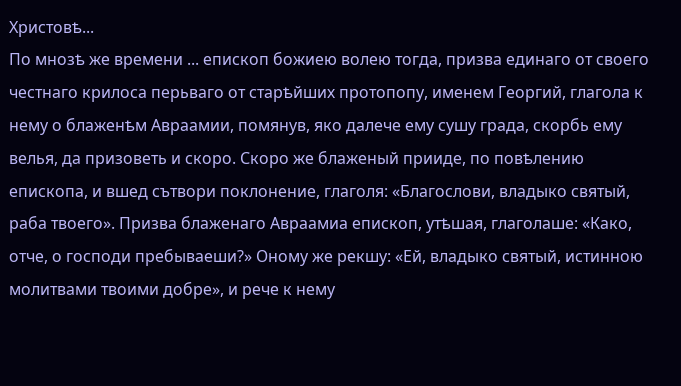Христовѣ...
По мнозѣ же времени ... епископ божиею волею тогда, призва единаго от своего честнаго крилоса перьваго от старѣйших протопопу, именем Георгий, глагола к нему о блаженѣм Авраамии, помянув, яко далече ему сушу града, скорбь ему велья, да призоветь и скоро. Скоро же блаженый прииде, по повѣлению епископа, и вшед сътвори поклонение, глаголя: «Благослови, владыко святый, раба твоего». Призва блаженаго Авраамиа епископ, утѣшая, глаголаше: «Како, отче, о господи пребываеши?» Оному же рекшу: «Ей, владыко святый, истинною молитвами твоими добре», и рече к нему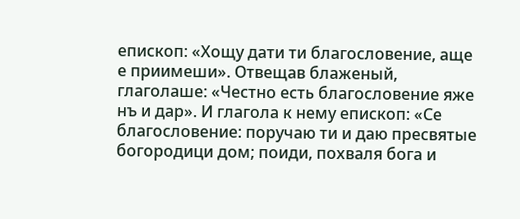епископ: «Хощу дати ти благословение, аще е приимеши». Отвещав блаженый, глаголаше: «Честно есть благословение яже нъ и дар». И глагола к нему епископ: «Се благословение: поручаю ти и даю пресвятые богородици дом; поиди, похваля бога и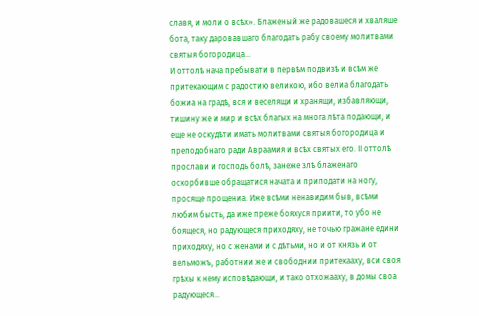славя, и моли о всѣх». Блаженый же радовашеся и хваляше бота, таку даровавшаго благодать рабу своему молитвами святыя богородица...
И оттолѣ нача пребывати в первѣм подвизѣ и всѣм же притекающим с радостию великою, ибо велиа благодать божиа на градѣ, вся и веселящи и хранящи, избавляющи, тишину же и мир и всѣх благых на многа лѣта подающи, и еще не оскудѣти имать молитвами святыя богородица и преподобнаго ради Авраамия и всѣх святых его. ІІ оттолѣ прослави и господь болѣ, занеже злѣ блаженаго оскорбивше обращатися начата и приподати на ногу, просяще прощениа. Иже всѣми ненавидим быв, всѣми любим бысть, да иже преже бояхуся приити, то убо не боящеся, но радующеся приходяху, не точью гражане едини приходяху, но с женами и с дѣтьми, но и от князь и от вельможъ, работнии же и свободнии притекааху, вси своя грѣхы к нему исповѣдающи, и тако отхожааху, в домы своа радующеся...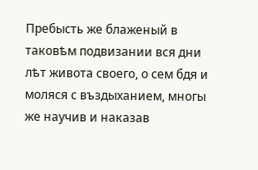Пребысть же блаженый в таковѣм подвизании вся дни лѣт живота своего, о сем бдя и моляся с въздыханием, многы же научив и наказав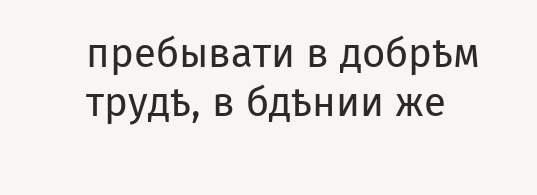пребывати в добрѣм трудѣ, в бдѣнии же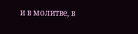и в молитве, в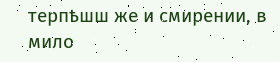терпѣшш же и смирении, в мило